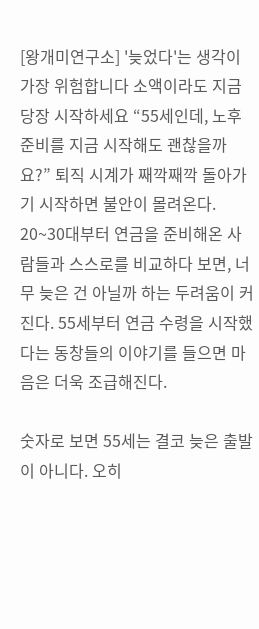[왕개미연구소] '늦었다'는 생각이 가장 위험합니다 소액이라도 지금 당장 시작하세요 “55세인데, 노후 준비를 지금 시작해도 괜찮을까요?” 퇴직 시계가 째깍째깍 돌아가기 시작하면 불안이 몰려온다. 20~30대부터 연금을 준비해온 사람들과 스스로를 비교하다 보면, 너무 늦은 건 아닐까 하는 두려움이 커진다. 55세부터 연금 수령을 시작했다는 동창들의 이야기를 들으면 마음은 더욱 조급해진다.

숫자로 보면 55세는 결코 늦은 출발이 아니다. 오히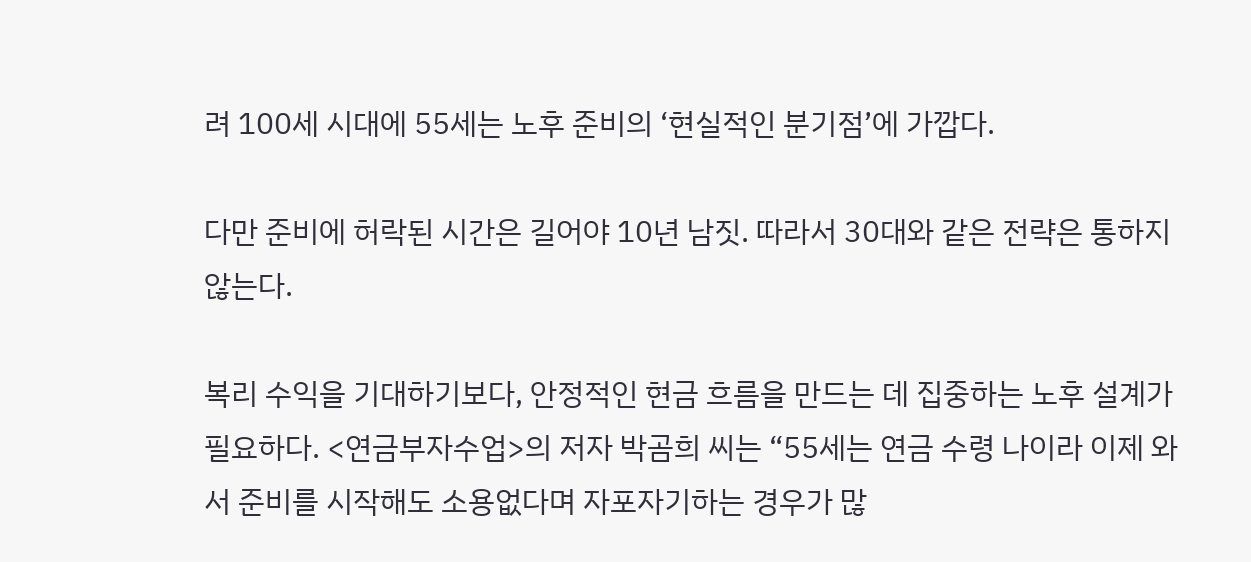려 100세 시대에 55세는 노후 준비의 ‘현실적인 분기점’에 가깝다.

다만 준비에 허락된 시간은 길어야 10년 남짓. 따라서 30대와 같은 전략은 통하지 않는다.

복리 수익을 기대하기보다, 안정적인 현금 흐름을 만드는 데 집중하는 노후 설계가 필요하다. <연금부자수업>의 저자 박곰희 씨는 “55세는 연금 수령 나이라 이제 와서 준비를 시작해도 소용없다며 자포자기하는 경우가 많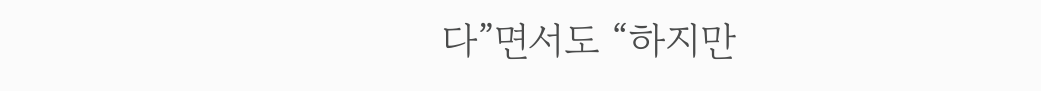다”면서도 “하지만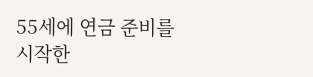55세에 연금 준비를 시작한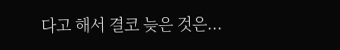다고 해서 결코 늦은 것은...